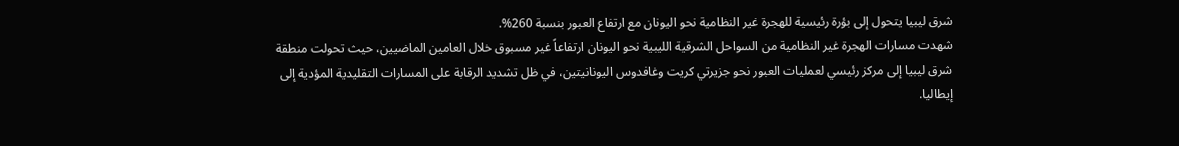شرق ليبيا يتحول إلى بؤرة رئيسية للهجرة غير النظامية نحو اليونان مع ارتفاع العبور بنسبة 260%.
شهدت مسارات الهجرة غير النظامية من السواحل الشرقية الليبية نحو اليونان ارتفاعاً غير مسبوق خلال العامين الماضيين، حيث تحولت منطقة شرق ليبيا إلى مركز رئيسي لعمليات العبور نحو جزيرتي كريت وغافدوس اليونانيتين، في ظل تشديد الرقابة على المسارات التقليدية المؤدية إلى إيطاليا.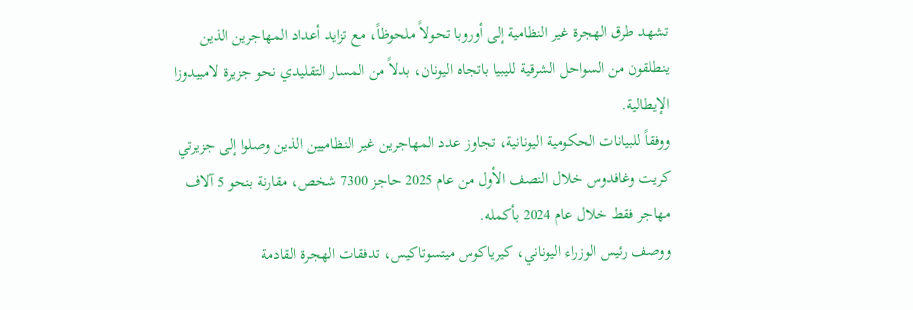تشهد طرق الهجرة غير النظامية إلى أوروبا تحولاً ملحوظاً، مع تزايد أعداد المهاجرين الذين ينطلقون من السواحل الشرقية لليبيا باتجاه اليونان، بدلاً من المسار التقليدي نحو جزيرة لامبيدوزا الإيطالية.
ووفقاً للبيانات الحكومية اليونانية، تجاوز عدد المهاجرين غير النظاميين الذين وصلوا إلى جزيرتي كريت وغافدوس خلال النصف الأول من عام 2025 حاجز 7300 شخص، مقارنة بنحو 5 آلاف مهاجر فقط خلال عام 2024 بأكمله.
ووصف رئيس الوزراء اليوناني، كيرياكوس ميتسوتاكيس، تدفقات الهجرة القادمة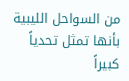من السواحل الليبية بأنها تمثل تحدياً كبيراً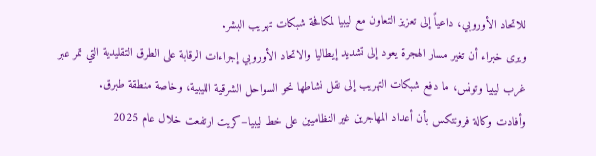للاتحاد الأوروبي، داعياً إلى تعزيز التعاون مع ليبيا لمكافحة شبكات تهريب البشر.
ويرى خبراء أن تغير مسار الهجرة يعود إلى تشديد إيطاليا والاتحاد الأوروبي إجراءات الرقابة على الطرق التقليدية التي تمر عبر غرب ليبيا وتونس، ما دفع شبكات التهريب إلى نقل نشاطها نحو السواحل الشرقية الليبية، وخاصة منطقة طبرق.
وأفادت وكالة فرونتكس بأن أعداد المهاجرين غير النظاميين على خط ليبيا–كريت ارتفعت خلال عام 2025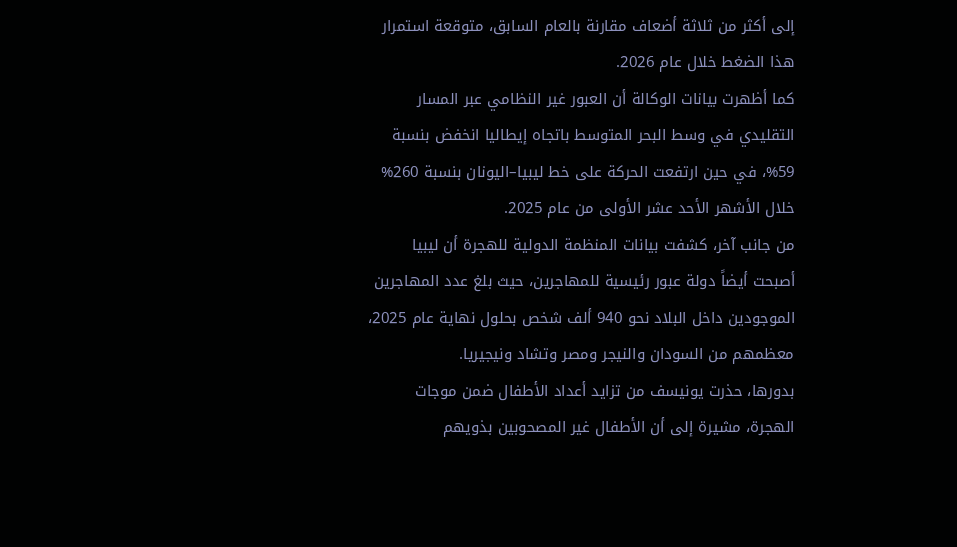إلى أكثر من ثلاثة أضعاف مقارنة بالعام السابق، متوقعة استمرار هذا الضغط خلال عام 2026.
كما أظهرت بيانات الوكالة أن العبور غير النظامي عبر المسار التقليدي في وسط البحر المتوسط باتجاه إيطاليا انخفض بنسبة 59%، في حين ارتفعت الحركة على خط ليبيا–اليونان بنسبة 260% خلال الأشهر الأحد عشر الأولى من عام 2025.
من جانب آخر، كشفت بيانات المنظمة الدولية للهجرة أن ليبيا أصبحت أيضاً دولة عبور رئيسية للمهاجرين، حيث بلغ عدد المهاجرين الموجودين داخل البلاد نحو 940 ألف شخص بحلول نهاية عام 2025، معظمهم من السودان والنيجر ومصر وتشاد ونيجيريا.
بدورها، حذرت يونيسف من تزايد أعداد الأطفال ضمن موجات الهجرة، مشيرة إلى أن الأطفال غير المصحوبين بذويهم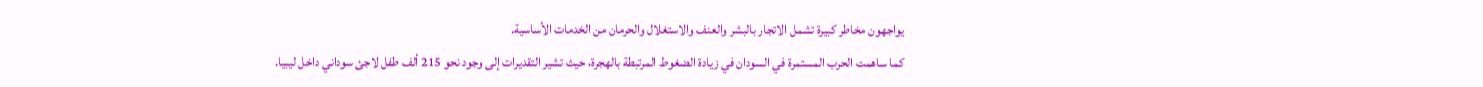يواجهون مخاطر كبيرة تشمل الاتجار بالبشر والعنف والاستغلال والحرمان من الخدمات الأساسية.
كما ساهمت الحرب المستمرة في السودان في زيادة الضغوط المرتبطة بالهجرة، حيث تشير التقديرات إلى وجود نحو 215 ألف طفل لاجئ سوداني داخل ليبيا.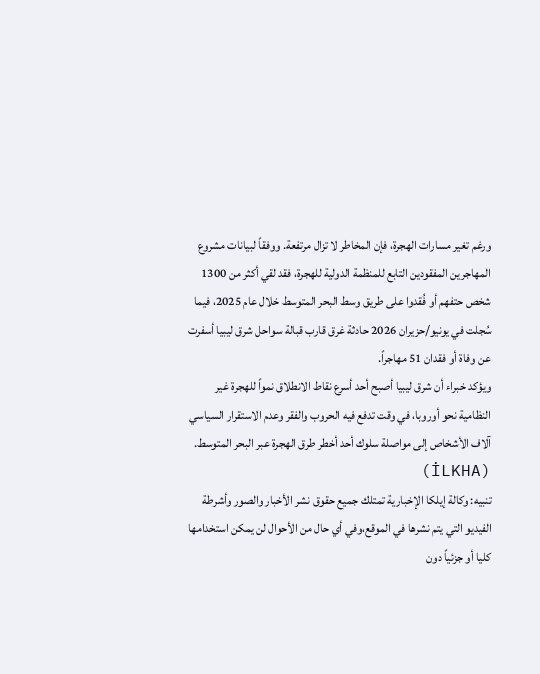ورغم تغير مسارات الهجرة، فإن المخاطر لا تزال مرتفعة. ووفقاً لبيانات مشروع المهاجرين المفقودين التابع للمنظمة الدولية للهجرة، فقد لقي أكثر من 1300 شخص حتفهم أو فُقدوا على طريق وسط البحر المتوسط خلال عام 2025، فيما سُجلت في يونيو/حزيران 2026 حادثة غرق قارب قبالة سواحل شرق ليبيا أسفرت عن وفاة أو فقدان 51 مهاجراً.
ويؤكد خبراء أن شرق ليبيا أصبح أحد أسرع نقاط الانطلاق نمواً للهجرة غير النظامية نحو أوروبا، في وقت تدفع فيه الحروب والفقر وعدم الاستقرار السياسي آلاف الأشخاص إلى مواصلة سلوك أحد أخطر طرق الهجرة عبر البحر المتوسط. (İLKHA)
تنبيه: وكالة إيلكا الإخبارية تمتلك جميع حقوق نشر الأخبار والصور وأشرطة الفيديو التي يتم نشرها في الموقع،وفي أي حال من الأحوال لن يمكن استخدامها كليا أو جزئياً دون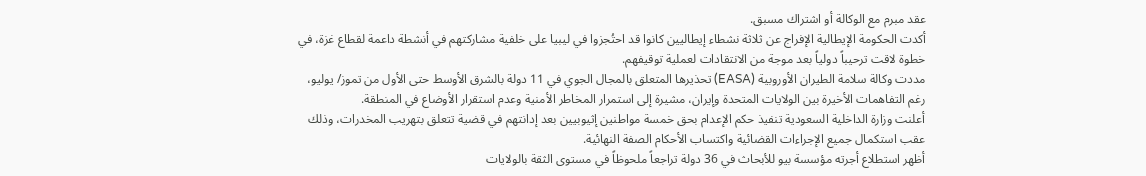عقد مبرم مع الوكالة أو اشتراك مسبق.
أكدت الحكومة الإيطالية الإفراج عن ثلاثة نشطاء إيطاليين كانوا قد احتُجزوا في ليبيا على خلفية مشاركتهم في أنشطة داعمة لقطاع غزة، في خطوة لاقت ترحيباً دولياً بعد موجة من الانتقادات لعملية توقيفهم.
مددت وكالة سلامة الطيران الأوروبية (EASA) تحذيرها المتعلق بالمجال الجوي في 11 دولة بالشرق الأوسط حتى الأول من تموز/ يوليو، رغم التفاهمات الأخيرة بين الولايات المتحدة وإيران، مشيرة إلى استمرار المخاطر الأمنية وعدم استقرار الأوضاع في المنطقة.
أعلنت وزارة الداخلية السعودية تنفيذ حكم الإعدام بحق خمسة مواطنين إثيوبيين بعد إدانتهم في قضية تتعلق بتهريب المخدرات، وذلك عقب استكمال جميع الإجراءات القضائية واكتساب الأحكام الصفة النهائية.
أظهر استطلاع أجرته مؤسسة بيو للأبحاث في 36 دولة تراجعاً ملحوظاً في مستوى الثقة بالولايات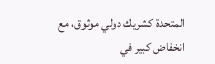المتحدة كشريك دولي موثوق، مع انخفاض كبير في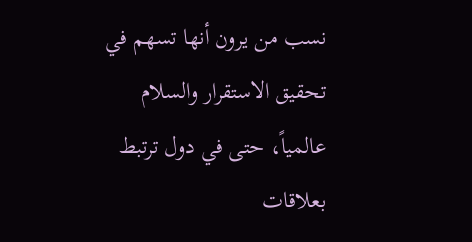نسب من يرون أنها تسهم في تحقيق الاستقرار والسلام عالمياً، حتى في دول ترتبط بعلاقات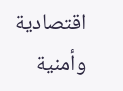اقتصادية وأمنية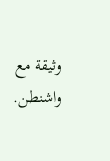وثيقة مع واشنطن.